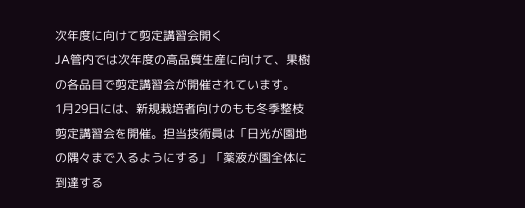次年度に向けて剪定講習会開く
JA管内では次年度の高品質生産に向けて、果樹の各品目で剪定講習会が開催されています。
1月29日には、新規栽培者向けのもも冬季整枝剪定講習会を開催。担当技術員は「日光が園地の隅々まで入るようにする」「薬液が園全体に到達する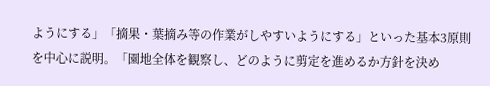ようにする」「摘果・葉摘み等の作業がしやすいようにする」といった基本3原則を中心に説明。「園地全体を観察し、どのように剪定を進めるか方針を決め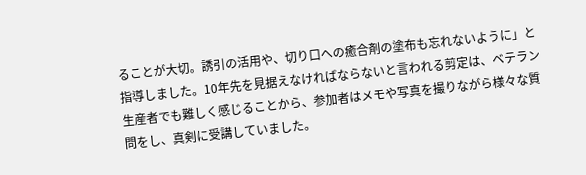ることが大切。誘引の活用や、切り口への癒合剤の塗布も忘れないように」と指導しました。10年先を見据えなければならないと言われる剪定は、ベテラン生産者でも難しく感じることから、参加者はメモや写真を撮りながら様々な質問をし、真剣に受講していました。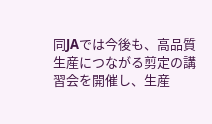同JAでは今後も、高品質生産につながる剪定の講習会を開催し、生産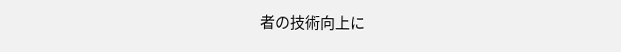者の技術向上に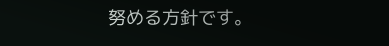努める方針です。